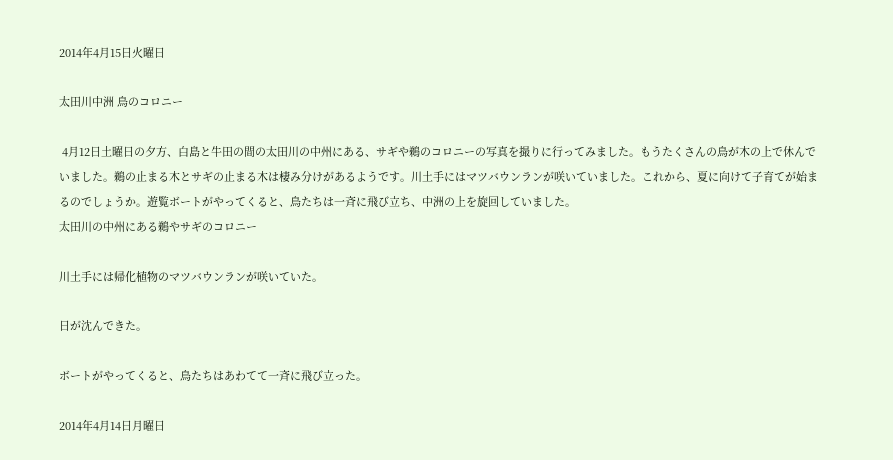2014年4月15日火曜日

太田川中洲 鳥のコロニー

 4月12日土曜日の夕方、白島と牛田の間の太田川の中州にある、サギや鵜のコロニーの写真を撮りに行ってみました。もうたくさんの鳥が木の上で休んでいました。鵜の止まる木とサギの止まる木は棲み分けがあるようです。川土手にはマツバウンランが咲いていました。これから、夏に向けて子育てが始まるのでしょうか。遊覧ボートがやってくると、鳥たちは一斉に飛び立ち、中洲の上を旋回していました。
太田川の中州にある鵜やサギのコロニー

川土手には帰化植物のマツバウンランが咲いていた。

日が沈んできた。

ボートがやってくると、鳥たちはあわてて一斉に飛び立った。

2014年4月14日月曜日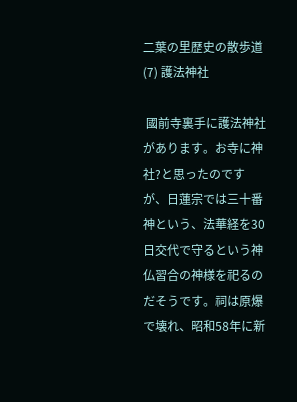二葉の里歴史の散歩道(7) 護法神社

 國前寺裏手に護法神社があります。お寺に神社?と思ったのですが、日蓮宗では三十番神という、法華経を30日交代で守るという神仏習合の神様を祀るのだそうです。祠は原爆で壊れ、昭和58年に新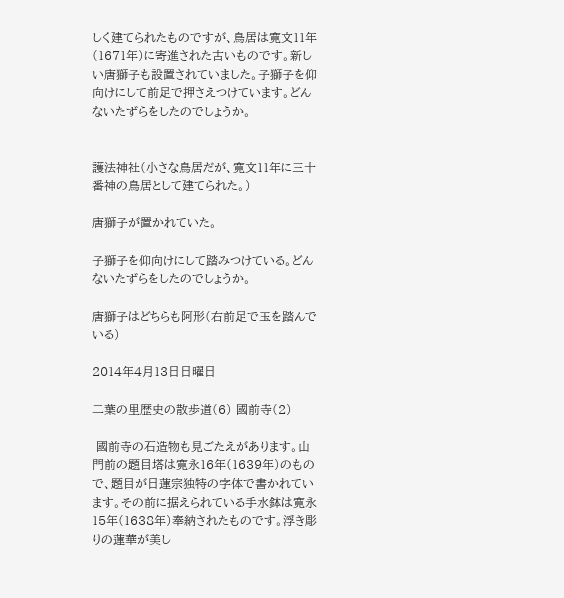しく建てられたものですが、鳥居は寛文11年(1671年)に寄進された古いものです。新しい唐獅子も設置されていました。子獅子を仰向けにして前足で押さえつけています。どんないたずらをしたのでしょうか。


護法神社(小さな鳥居だが、寛文11年に三十番神の鳥居として建てられた。)

唐獅子が置かれていた。

子獅子を仰向けにして踏みつけている。どんないたずらをしたのでしょうか。

唐獅子はどちらも阿形(右前足で玉を踏んでいる)

2014年4月13日日曜日

二葉の里歴史の散歩道(6) 國前寺(2)

 國前寺の石造物も見ごたえがあります。山門前の題目塔は寛永16年(1639年)のもので、題目が日蓮宗独特の字体で書かれています。その前に据えられている手水鉢は寛永15年(1638年)奉納されたものです。浮き彫りの蓮華が美し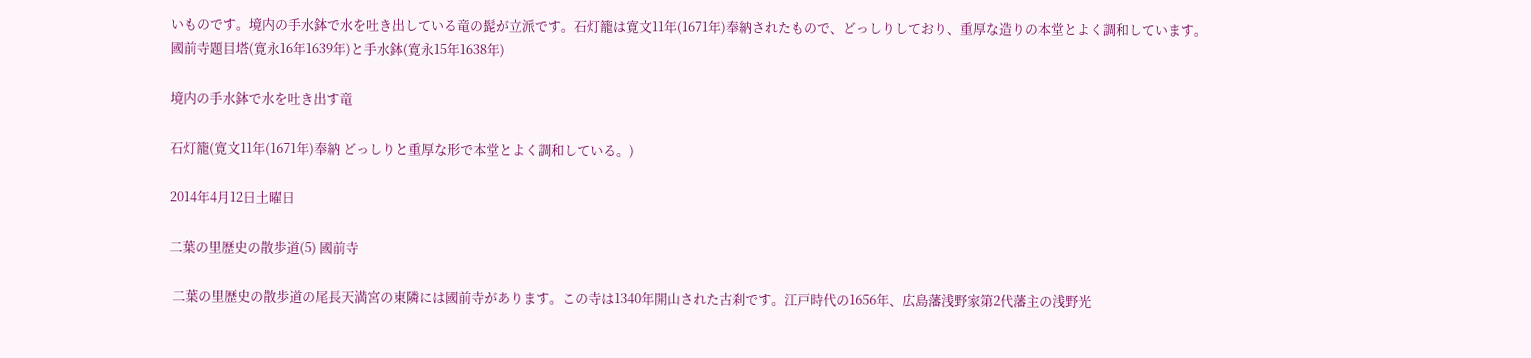いものです。境内の手水鉢で水を吐き出している竜の髭が立派です。石灯籠は寛文11年(1671年)奉納されたもので、どっしりしており、重厚な造りの本堂とよく調和しています。
國前寺題目塔(寛永16年1639年)と手水鉢(寛永15年1638年)

境内の手水鉢で水を吐き出す竜

石灯籠(寛文11年(1671年)奉納 どっしりと重厚な形で本堂とよく調和している。)

2014年4月12日土曜日

二葉の里歴史の散歩道(5) 國前寺

 二葉の里歴史の散歩道の尾長天満宮の東隣には國前寺があります。この寺は1340年開山された古刹です。江戸時代の1656年、広島藩浅野家第2代藩主の浅野光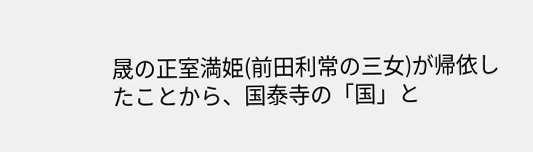晟の正室満姫(前田利常の三女)が帰依したことから、国泰寺の「国」と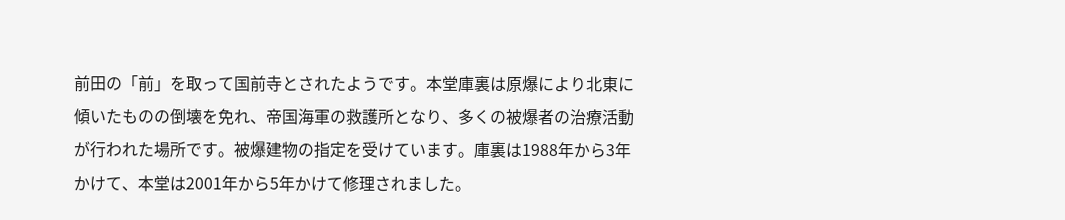前田の「前」を取って国前寺とされたようです。本堂庫裏は原爆により北東に傾いたものの倒壊を免れ、帝国海軍の救護所となり、多くの被爆者の治療活動が行われた場所です。被爆建物の指定を受けています。庫裏は1988年から3年かけて、本堂は2001年から5年かけて修理されました。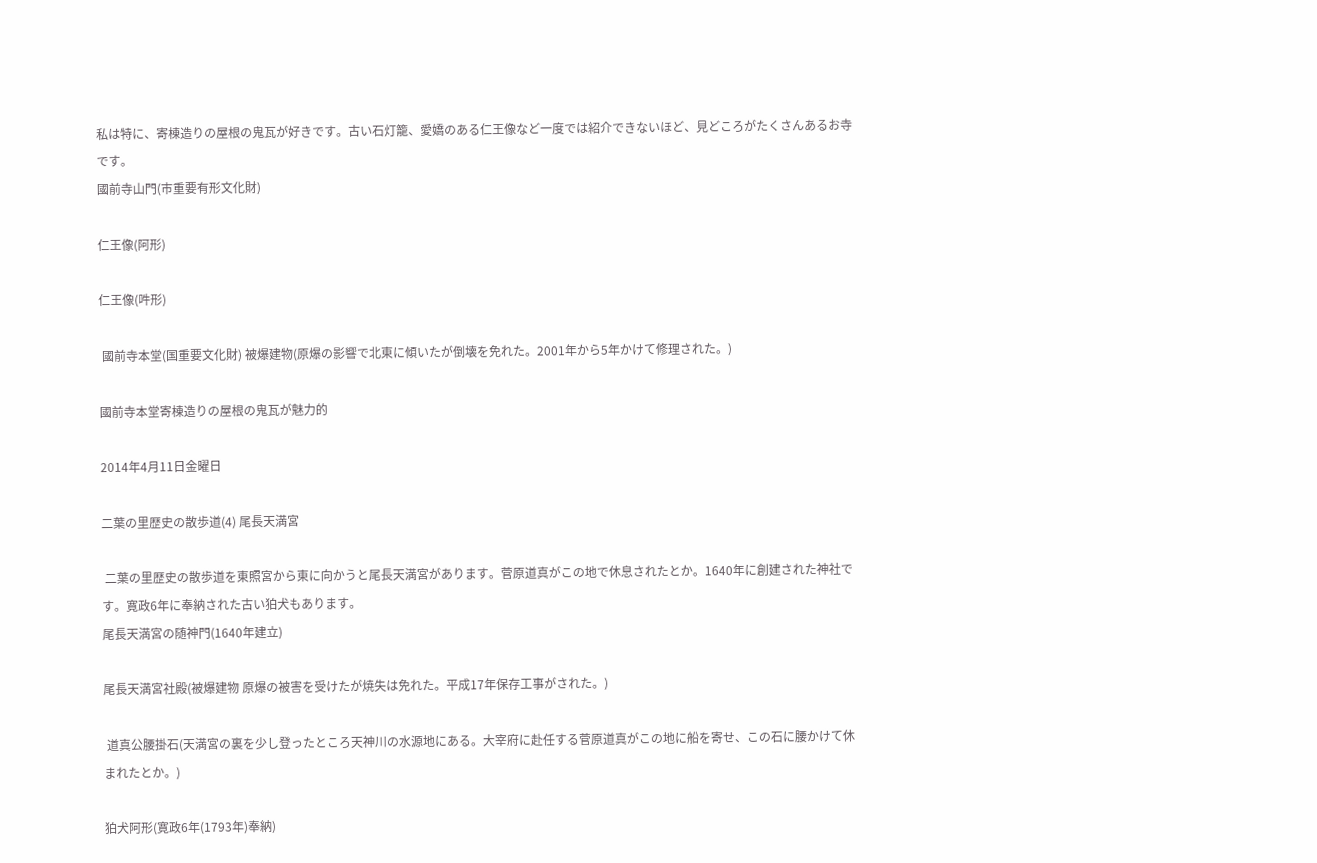私は特に、寄棟造りの屋根の鬼瓦が好きです。古い石灯籠、愛嬌のある仁王像など一度では紹介できないほど、見どころがたくさんあるお寺です。
國前寺山門(市重要有形文化財)

仁王像(阿形)

仁王像(吽形)

 國前寺本堂(国重要文化財) 被爆建物(原爆の影響で北東に傾いたが倒壊を免れた。2001年から5年かけて修理された。)

國前寺本堂寄棟造りの屋根の鬼瓦が魅力的

2014年4月11日金曜日

二葉の里歴史の散歩道(4) 尾長天満宮

 二葉の里歴史の散歩道を東照宮から東に向かうと尾長天満宮があります。菅原道真がこの地で休息されたとか。1640年に創建された神社です。寛政6年に奉納された古い狛犬もあります。
尾長天満宮の随神門(1640年建立)

尾長天満宮社殿(被爆建物 原爆の被害を受けたが焼失は免れた。平成17年保存工事がされた。)

 道真公腰掛石(天満宮の裏を少し登ったところ天神川の水源地にある。大宰府に赴任する菅原道真がこの地に船を寄せ、この石に腰かけて休まれたとか。)

狛犬阿形(寛政6年(1793年)奉納)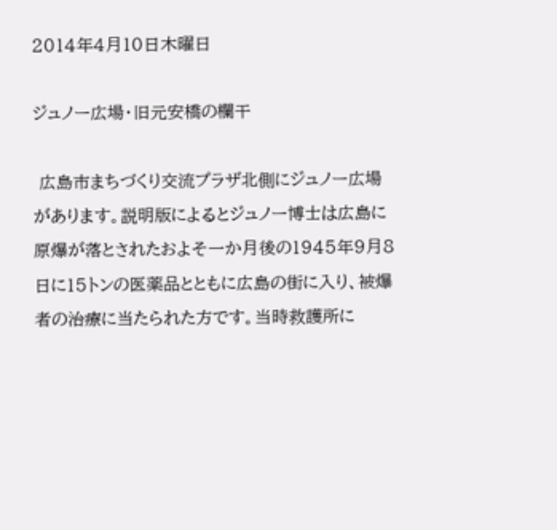2014年4月10日木曜日

ジュノー広場・旧元安橋の欄干

 広島市まちづくり交流プラザ北側にジュノー広場があります。説明版によるとジュノー博士は広島に原爆が落とされたおよそ一か月後の1945年9月8日に15トンの医薬品とともに広島の街に入り、被爆者の治療に当たられた方です。当時救護所に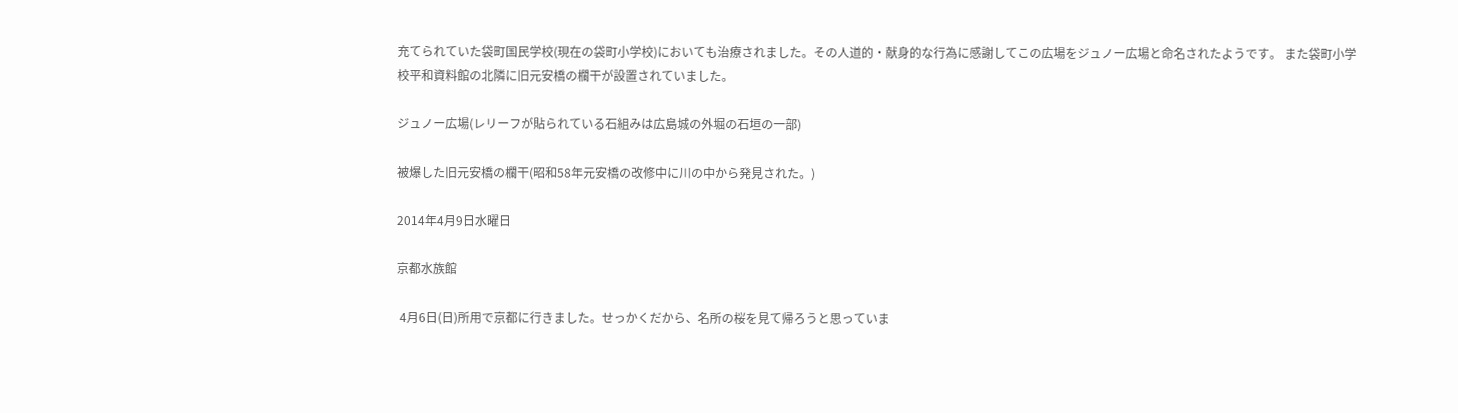充てられていた袋町国民学校(現在の袋町小学校)においても治療されました。その人道的・献身的な行為に感謝してこの広場をジュノー広場と命名されたようです。 また袋町小学校平和資料館の北隣に旧元安橋の欄干が設置されていました。

ジュノー広場(レリーフが貼られている石組みは広島城の外堀の石垣の一部)

被爆した旧元安橋の欄干(昭和58年元安橋の改修中に川の中から発見された。)

2014年4月9日水曜日

京都水族館

 4月6日(日)所用で京都に行きました。せっかくだから、名所の桜を見て帰ろうと思っていま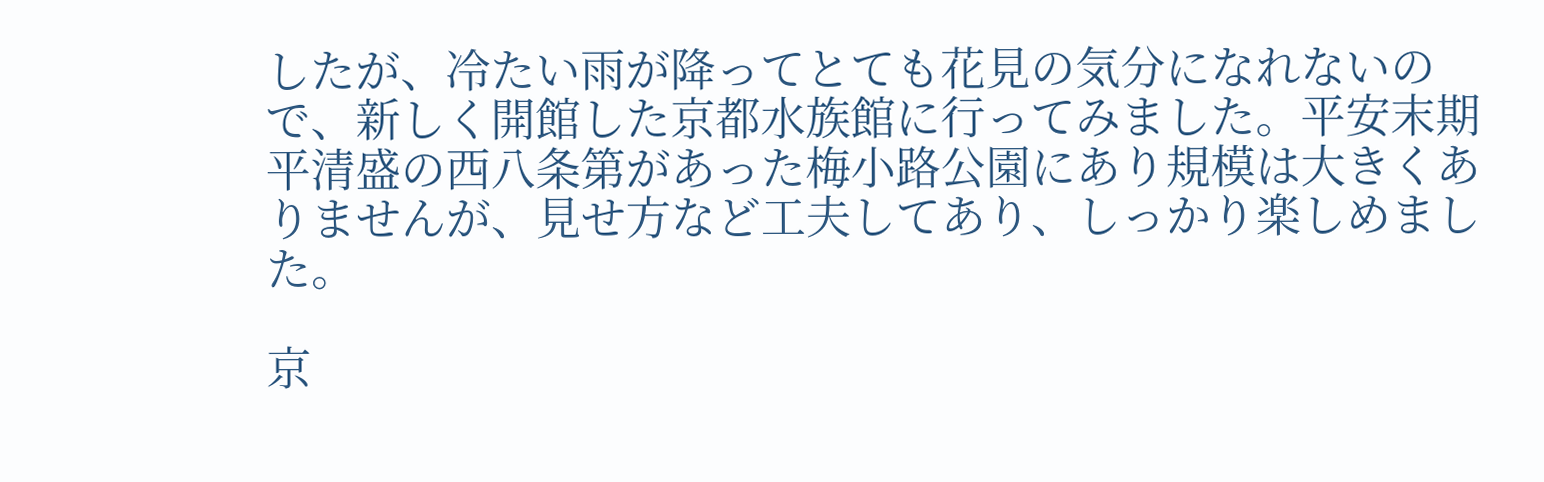したが、冷たい雨が降ってとても花見の気分になれないので、新しく開館した京都水族館に行ってみました。平安末期平清盛の西八条第があった梅小路公園にあり規模は大きくありませんが、見せ方など工夫してあり、しっかり楽しめました。

京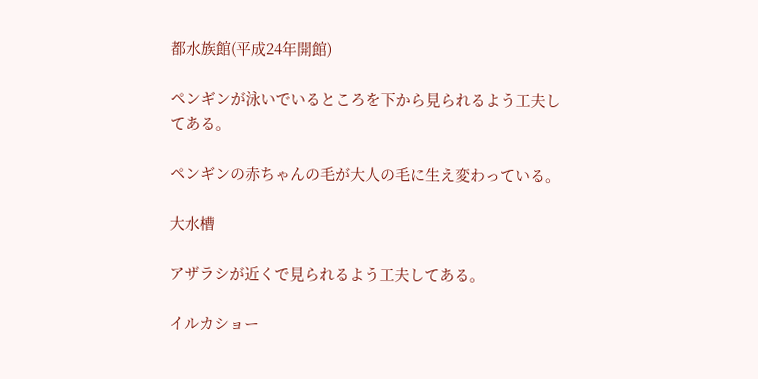都水族館(平成24年開館)

ペンギンが泳いでいるところを下から見られるよう工夫してある。

ペンギンの赤ちゃんの毛が大人の毛に生え変わっている。

大水槽

アザラシが近くで見られるよう工夫してある。

イルカショー